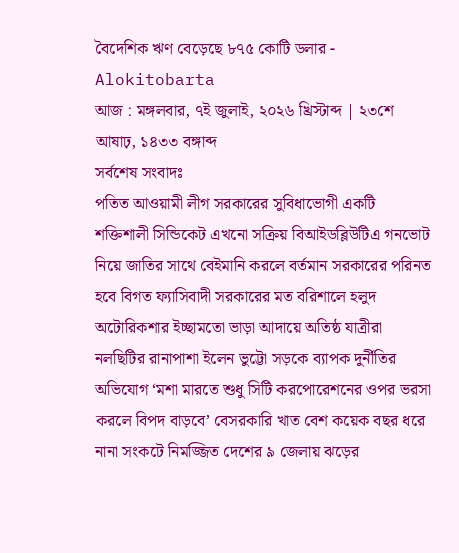বৈদেশিক ঋণ বেড়েছে ৮৭৫ কোটি ডলার - Alokitobarta
আজ : মঙ্গলবার, ৭ই জুলাই, ২০২৬ খ্রিস্টাব্দ | ২৩শে আষাঢ়, ১৪৩৩ বঙ্গাব্দ
সর্বশেষ সংবাদঃ
পতিত আওয়ামী লীগ সরকারের সুবিধাভোগী একটি শক্তিশালী সিন্ডিকেট এখনো সক্রিয় বিআইডব্লিউটিএ গনভোট নিয়ে জাতির সাথে বেইমানি করলে বর্তমান সরকারের পরিনত হবে বিগত ফ্যাসিবাদী সরকারের মত বরিশালে হলুদ অটোরিকশার ইচ্ছামতো ভাড়া আদায়ে অতিষ্ঠ যাত্রীরা নলছিটির রানাপাশা ইলেন ভুট্টো সড়কে ব্যাপক দুর্নীতির অভিযোগ ‘মশা মারতে শুধু সিটি করপোরেশনের ওপর ভরসা করলে বিপদ বাড়বে’ বেসরকারি খাত বেশ কয়েক বছর ধরে নানা সংকটে নিমজ্জিত দেশের ৯ জেলায় ঝড়ের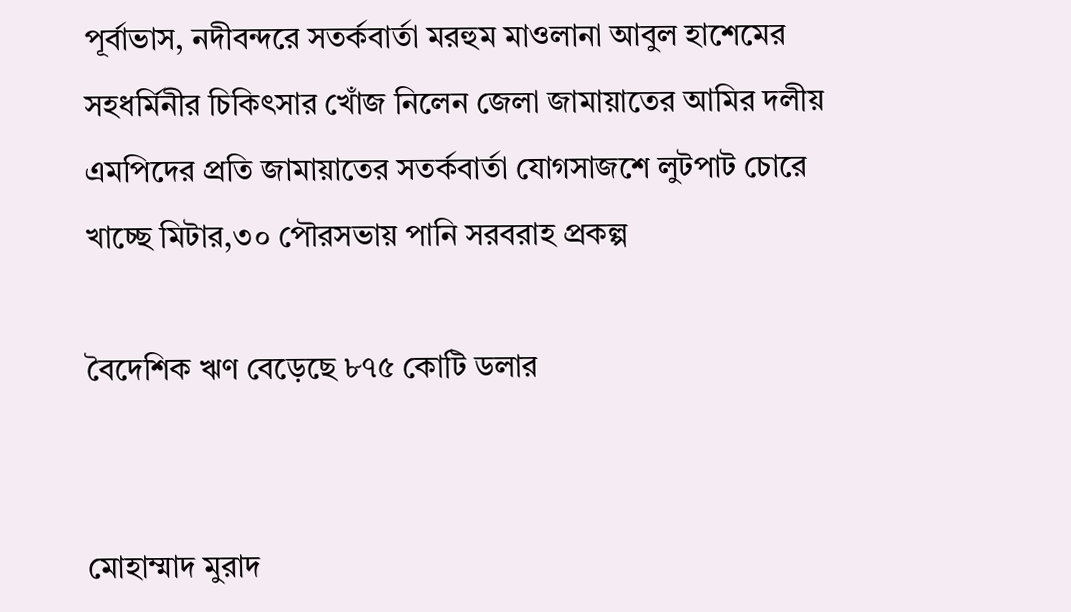পূর্বাভাস, নদীবন্দরে সতর্কবার্তা মরহুম মাওলানা আবুল হাশেমের সহধর্মিনীর চিকিৎসার খোঁজ নিলেন জেলা জামায়াতের আমির দলীয় এমপিদের প্রতি জামায়াতের সতর্কবার্তা যোগসাজশে লুটপাট চোরে খাচ্ছে মিটার,৩০ পৌরসভায় পানি সরবরাহ প্রকল্প

বৈদেশিক ঋণ বেড়েছে ৮৭৫ কোটি ডলার


মোহাম্মাদ মুরাদ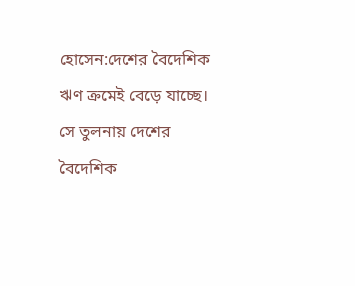হোসেন:দেশের বৈদেশিক ঋণ ক্রমেই বেড়ে যাচ্ছে। সে তুলনায় দেশের বৈদেশিক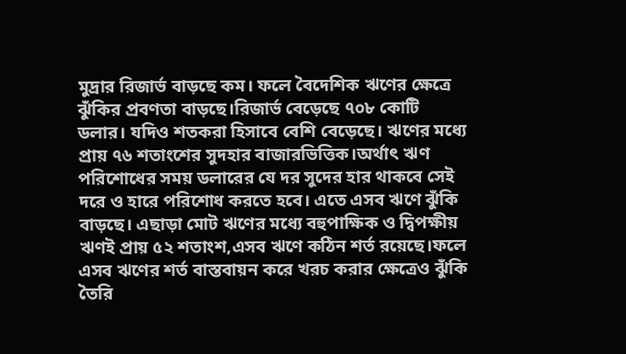মুদ্রার রিজার্ভ বাড়ছে কম। ফলে বৈদেশিক ঋণের ক্ষেত্রে ঝুঁকির প্রবণতা বাড়ছে।রিজার্ভ বেড়েছে ৭০৮ কোটি ডলার। যদিও শতকরা হিসাবে বেশি বেড়েছে। ঋণের মধ্যে প্রায় ৭৬ শতাংশের সুদহার বাজারভিত্তিক।অর্থাৎ ঋণ পরিশোধের সময় ডলারের যে দর সুদের হার থাকবে সেই দরে ও হারে পরিশোধ করতে হবে। এতে এসব ঋণে ঝুঁকি বাড়ছে। এছাড়া মোট ঋণের মধ্যে বহুপাক্ষিক ও দ্বিপক্ষীয় ঋণই প্রায় ৫২ শতাংশ,এসব ঋণে কঠিন শর্ত রয়েছে।ফলে এসব ঋণের শর্ত বাস্তবায়ন করে খরচ করার ক্ষেত্রেও ঝুঁকি তৈরি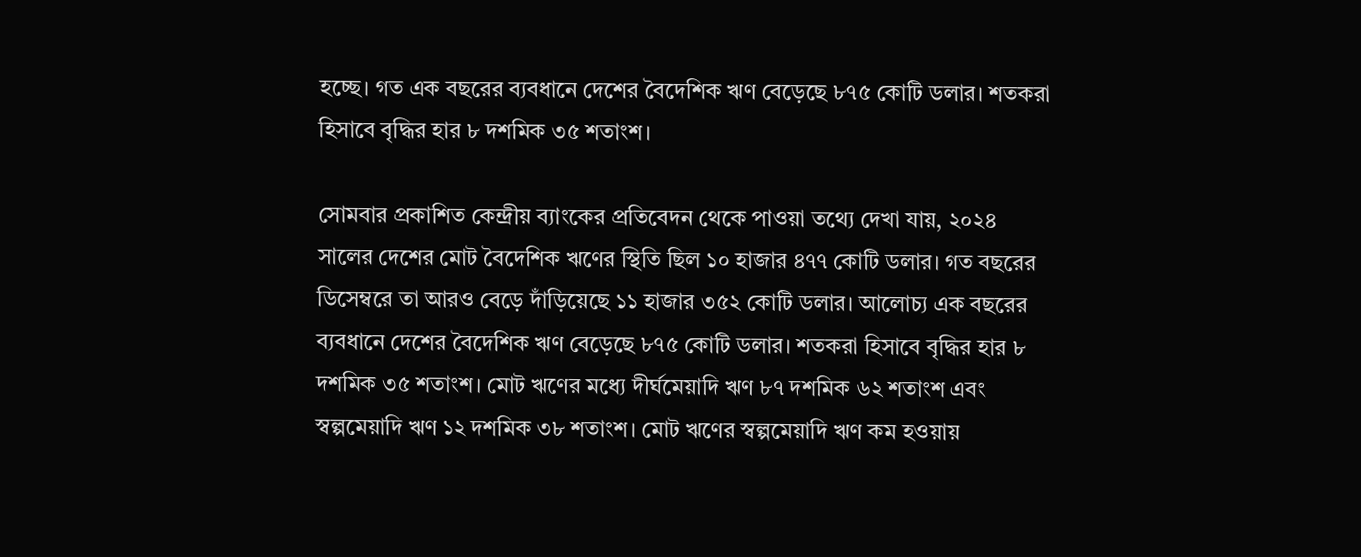হচ্ছে। গত এক বছরের ব্যবধানে দেশের বৈদেশিক ঋণ বেড়েছে ৮৭৫ কোটি ডলার। শতকরা হিসাবে বৃদ্ধির হার ৮ দশমিক ৩৫ শতাংশ।

সোমবার প্রকাশিত কেন্দ্রীয় ব্যাংকের প্রতিবেদন থেকে পাওয়া তথ্যে দেখা যায়, ২০২৪ সালের দেশের মোট বৈদেশিক ঋণের স্থিতি ছিল ১০ হাজার ৪৭৭ কোটি ডলার। গত বছরের ডিসেম্বরে তা আরও বেড়ে দাঁড়িয়েছে ১১ হাজার ৩৫২ কোটি ডলার। আলোচ্য এক বছরের ব্যবধানে দেশের বৈদেশিক ঋণ বেড়েছে ৮৭৫ কোটি ডলার। শতকরা হিসাবে বৃদ্ধির হার ৮ দশমিক ৩৫ শতাংশ। মোট ঋণের মধ্যে দীর্ঘমেয়াদি ঋণ ৮৭ দশমিক ৬২ শতাংশ এবং স্বল্পমেয়াদি ঋণ ১২ দশমিক ৩৮ শতাংশ। মোট ঋণের স্বল্পমেয়াদি ঋণ কম হওয়ায়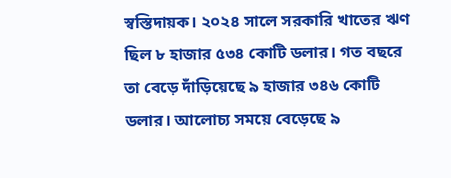স্বস্তিদায়ক। ২০২৪ সালে সরকারি খাতের ঋণ ছিল ৮ হাজার ৫৩৪ কোটি ডলার। গত বছরে তা বেড়ে দাঁড়িয়েছে ৯ হাজার ৩৪৬ কোটি ডলার। আলোচ্য সময়ে বেড়েছে ৯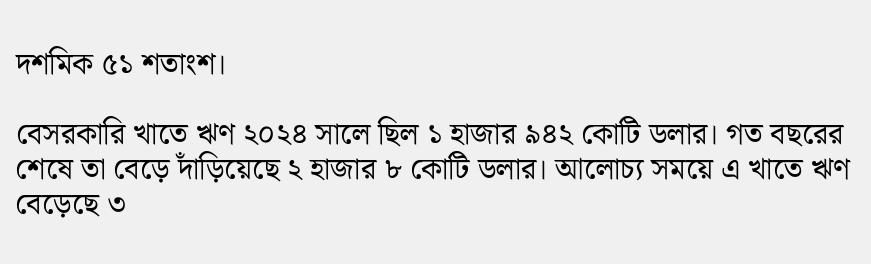দশমিক ৫১ শতাংশ।

বেসরকারি খাতে ঋণ ২০২৪ সালে ছিল ১ হাজার ৯৪২ কোটি ডলার। গত বছরের শেষে তা বেড়ে দাঁড়িয়েছে ২ হাজার ৮ কোটি ডলার। আলোচ্য সময়ে এ খাতে ঋণ বেড়েছে ৩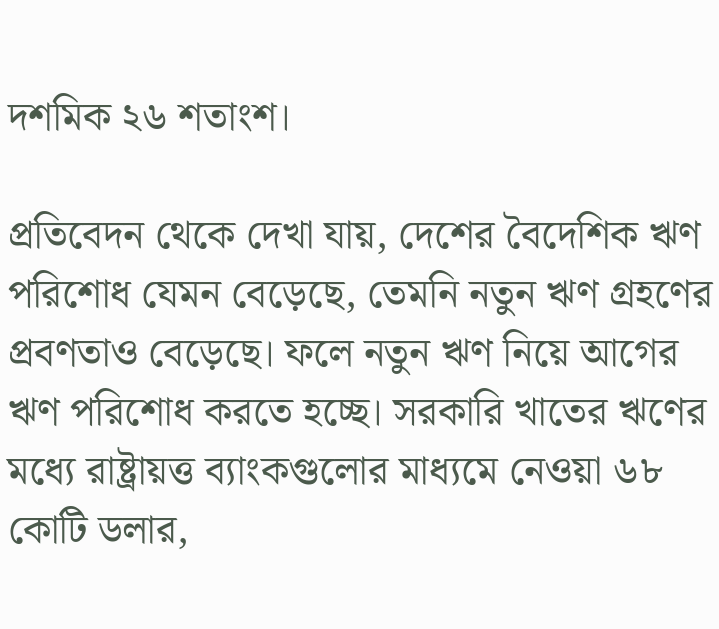দশমিক ২৬ শতাংশ।

প্রতিবেদন থেকে দেখা যায়, দেশের বৈদেশিক ঋণ পরিশোধ যেমন বেড়েছে, তেমনি নতুন ঋণ গ্রহণের প্রবণতাও বেড়েছে। ফলে নতুন ঋণ নিয়ে আগের ঋণ পরিশোধ করতে হচ্ছে। সরকারি খাতের ঋণের মধ্যে রাষ্ট্রায়ত্ত ব্যাংকগুলোর মাধ্যমে নেওয়া ৬৮ কোটি ডলার,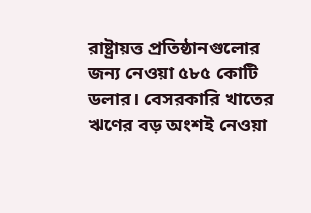রাষ্ট্রায়ত্ত প্রতিষ্ঠানগুলোর জন্য নেওয়া ৫৮৫ কোটি ডলার। বেসরকারি খাতের ঋণের বড় অংশই নেওয়া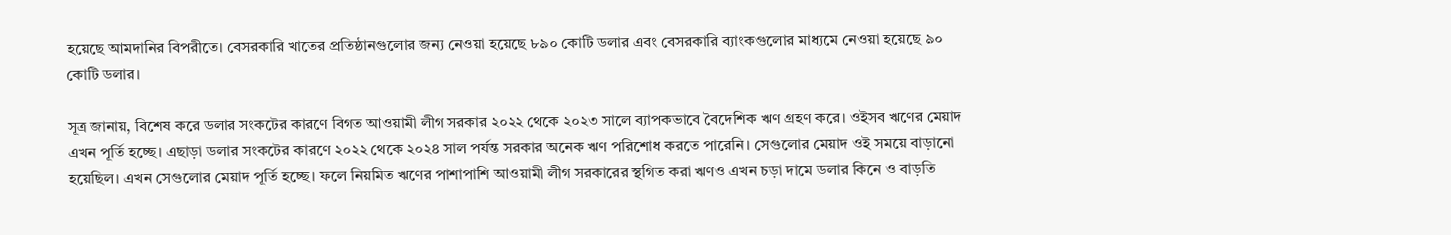হয়েছে আমদানির বিপরীতে। বেসরকারি খাতের প্রতিষ্ঠানগুলোর জন্য নেওয়া হয়েছে ৮৯০ কোটি ডলার এবং বেসরকারি ব্যাংকগুলোর মাধ্যমে নেওয়া হয়েছে ৯০ কোটি ডলার।

সূত্র জানায়, বিশেষ করে ডলার সংকটের কারণে বিগত আওয়ামী লীগ সরকার ২০২২ থেকে ২০২৩ সালে ব্যাপকভাবে বৈদেশিক ঋণ গ্রহণ করে। ওইসব ঋণের মেয়াদ এখন পূর্তি হচ্ছে। এছাড়া ডলার সংকটের কারণে ২০২২ থেকে ২০২৪ সাল পর্যন্ত সরকার অনেক ঋণ পরিশোধ করতে পারেনি। সেগুলোর মেয়াদ ওই সময়ে বাড়ানো হয়েছিল। এখন সেগুলোর মেয়াদ পূর্তি হচ্ছে। ফলে নিয়মিত ঋণের পাশাপাশি আওয়ামী লীগ সরকারের স্থগিত করা ঋণও এখন চড়া দামে ডলার কিনে ও বাড়তি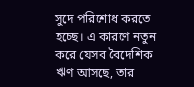সুদে পরিশোধ করতে হচ্ছে। এ কারণে নতুন করে যেসব বৈদেশিক ঋণ আসছে, তার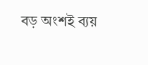বড় অংশই ব্যয়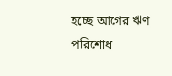হচ্ছে আগের ঋণ পরিশোধ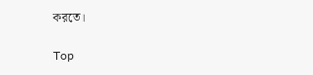করতে।

Top